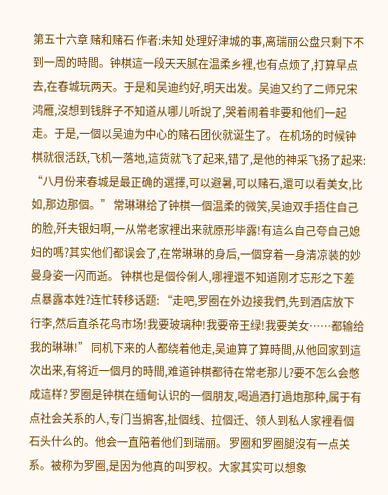第五十六章 赌和赌石 作者:未知 处理好津城的事,离瑞丽公盘只剩下不到一周的時間。钟棋這一段天天腻在温柔乡裡,也有点烦了,打算早点去,在春城玩两天。于是和吴迪约好,明天出发。吴迪又约了二师兄宋鸿雁,沒想到钱胖子不知道从哪儿听說了,哭着闹着非要和他们一起走。于是,一個以吴迪为中心的赌石团伙就诞生了。 在机场的时候钟棋就很活跃,飞机一落地,這货就飞了起来,错了,是他的神采飞扬了起来: “八月份来春城是最正确的選擇,可以避暑,可以赌石,還可以看美女,比如,那边那個。” 常琳琳给了钟棋一個温柔的微笑,吴迪双手捂住自己的脸,歼夫银妇啊,一从常老家裡出来就原形毕露!有這么自己夸自己媳妇的嗎?其实他们都误会了,在常琳琳的身后,一個穿着一身清凉装的妙曼身姿一闪而逝。 钟棋也是個伶俐人,哪裡還不知道刚才忘形之下差点暴露本姓?连忙转移话题: “走吧,罗圈在外边接我們,先到酒店放下行李,然后直杀花鸟市场!我要玻璃种!我要帝王绿!我要美女……都输给我的琳琳!” 同机下来的人都绕着他走,吴迪算了算時間,从他回家到這次出来,有将近一個月的時間,难道钟棋都待在常老那儿?要不怎么会憋成這样? 罗圈是钟棋在缅甸认识的一個朋友,喝過酒打過炮那种,属于有点社会关系的人,专门当掮客,扯個线、拉個迁、领人到私人家裡看個石头什么的。他会一直陪着他们到瑞丽。 罗圈和罗圈腿沒有一点关系。被称为罗圈,是因为他真的叫罗权。大家其实可以想象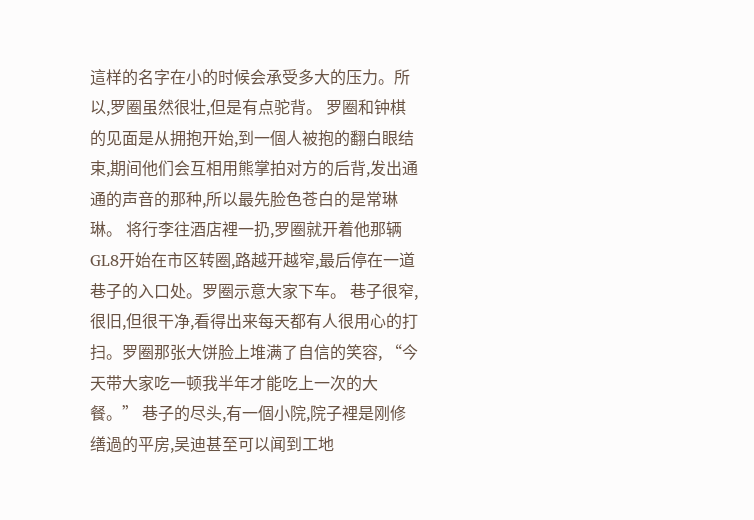這样的名字在小的时候会承受多大的压力。所以,罗圈虽然很壮,但是有点驼背。 罗圈和钟棋的见面是从拥抱开始,到一個人被抱的翻白眼结束,期间他们会互相用熊掌拍对方的后背,发出通通的声音的那种,所以最先脸色苍白的是常琳琳。 将行李往酒店裡一扔,罗圈就开着他那辆GL8开始在市区转圈,路越开越窄,最后停在一道巷子的入口处。罗圈示意大家下车。 巷子很窄,很旧,但很干净,看得出来每天都有人很用心的打扫。罗圈那张大饼脸上堆满了自信的笑容, “今天带大家吃一顿我半年才能吃上一次的大餐。” 巷子的尽头,有一個小院,院子裡是刚修缮過的平房,吴迪甚至可以闻到工地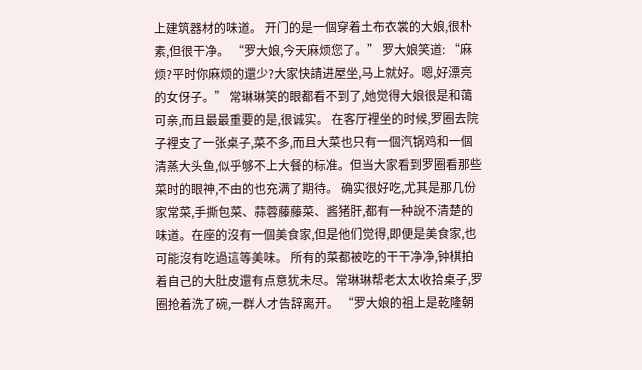上建筑器材的味道。 开门的是一個穿着土布衣裳的大娘,很朴素,但很干净。 “罗大娘,今天麻烦您了。” 罗大娘笑道: “麻烦?平时你麻烦的還少?大家快請进屋坐,马上就好。嗯,好漂亮的女伢子。” 常琳琳笑的眼都看不到了,她觉得大娘很是和蔼可亲,而且最最重要的是,很诚实。 在客厅裡坐的时候,罗圈去院子裡支了一张桌子,菜不多,而且大菜也只有一個汽锅鸡和一個清蒸大头鱼,似乎够不上大餐的标准。但当大家看到罗圈看那些菜时的眼神,不由的也充满了期待。 确实很好吃,尤其是那几份家常菜,手撕包菜、蒜蓉藤藤菜、酱猪肝,都有一种說不清楚的味道。在座的沒有一個美食家,但是他们觉得,即便是美食家,也可能沒有吃過這等美味。 所有的菜都被吃的干干净净,钟棋拍着自己的大肚皮還有点意犹未尽。常琳琳帮老太太收拾桌子,罗圈抢着洗了碗,一群人才告辞离开。 “罗大娘的祖上是乾隆朝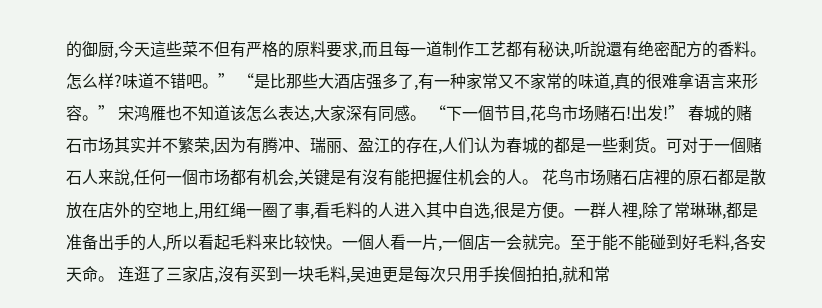的御厨,今天這些菜不但有严格的原料要求,而且每一道制作工艺都有秘诀,听說還有绝密配方的香料。怎么样?味道不错吧。” “是比那些大酒店强多了,有一种家常又不家常的味道,真的很难拿语言来形容。” 宋鸿雁也不知道该怎么表达,大家深有同感。 “下一個节目,花鸟市场赌石!出发!” 春城的赌石市场其实并不繁荣,因为有腾冲、瑞丽、盈江的存在,人们认为春城的都是一些剩货。可对于一個赌石人来說,任何一個市场都有机会,关键是有沒有能把握住机会的人。 花鸟市场赌石店裡的原石都是散放在店外的空地上,用红绳一圈了事,看毛料的人进入其中自选,很是方便。一群人裡,除了常琳琳,都是准备出手的人,所以看起毛料来比较快。一個人看一片,一個店一会就完。至于能不能碰到好毛料,各安天命。 连逛了三家店,沒有买到一块毛料,吴迪更是每次只用手挨個拍拍,就和常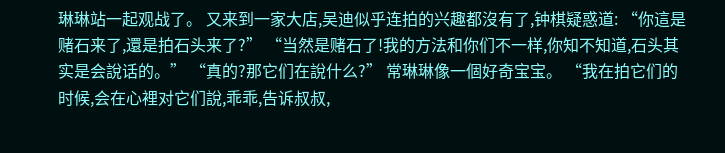琳琳站一起观战了。 又来到一家大店,吴迪似乎连拍的兴趣都沒有了,钟棋疑惑道: “你這是赌石来了,還是拍石头来了?” “当然是赌石了!我的方法和你们不一样,你知不知道,石头其实是会說话的。” “真的?那它们在說什么?” 常琳琳像一個好奇宝宝。 “我在拍它们的时候,会在心裡对它们說,乖乖,告诉叔叔,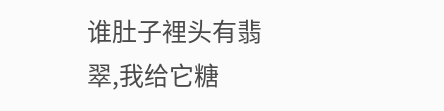谁肚子裡头有翡翠,我给它糖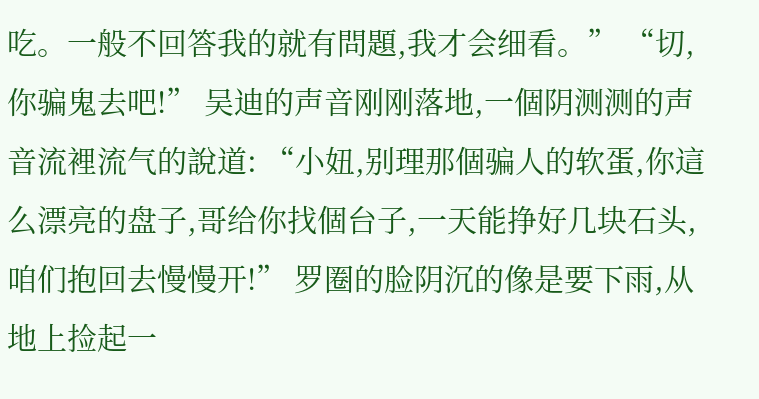吃。一般不回答我的就有問題,我才会细看。” “切,你骗鬼去吧!” 吴迪的声音刚刚落地,一個阴测测的声音流裡流气的說道: “小妞,别理那個骗人的软蛋,你這么漂亮的盘子,哥给你找個台子,一天能挣好几块石头,咱们抱回去慢慢开!” 罗圈的脸阴沉的像是要下雨,从地上捡起一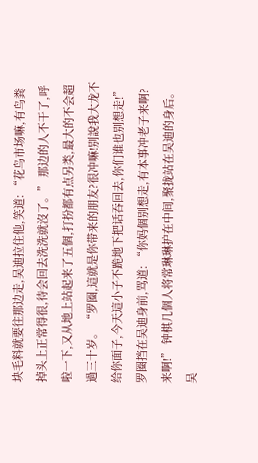块毛料就要往那边走,吴迪拉住他,笑道: “花鸟市场嘛,有鸟粪掉头上正常得很,待会回去洗洗就沒了。” 那边的人不干了,呼啦一下,又从地上站起来了五個,打扮都有点另类,最大的不会超過三十岁。 “罗圈,這就是你带来的朋友?很冲嘛!别說我大龙不给你面子,今天這小子不跪地下把话吞回去,你们谁也别想走!” 罗圈挡在吴迪身前,骂道: “你妈個别想走,有本事冲老子来啊?来啊!” 钟棋几個人将常琳琳护在中间,聚拢站在吴迪的身后。 吴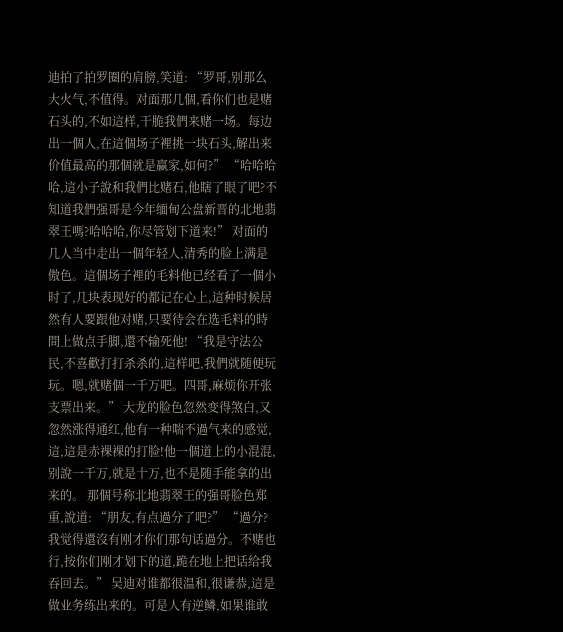迪拍了拍罗圈的肩膀,笑道: “罗哥,别那么大火气,不值得。对面那几個,看你们也是赌石头的,不如這样,干脆我們来赌一场。每边出一個人,在這個场子裡挑一块石头,解出来价值最高的那個就是赢家,如何?” “哈哈哈哈,這小子說和我們比赌石,他瞎了眼了吧?不知道我們强哥是今年缅甸公盘新晋的北地翡翠王嗎?哈哈哈,你尽管划下道来!” 对面的几人当中走出一個年轻人,清秀的脸上满是傲色。這個场子裡的毛料他已经看了一個小时了,几块表现好的都记在心上,這种时候居然有人要跟他对赌,只要待会在选毛料的時間上做点手脚,還不输死他! “我是守法公民,不喜歡打打杀杀的,這样吧,我們就随便玩玩。嗯,就赌個一千万吧。四哥,麻烦你开张支票出来。” 大龙的脸色忽然变得煞白,又忽然涨得通红,他有一种喘不過气来的感觉,這,這是赤裸裸的打脸!他一個道上的小混混,别說一千万,就是十万,也不是随手能拿的出来的。 那個号称北地翡翠王的强哥脸色郑重,說道: “朋友,有点過分了吧?” “過分?我觉得還沒有刚才你们那句话過分。不赌也行,按你们刚才划下的道,跪在地上把话给我吞回去。” 吴迪对谁都很温和,很谦恭,這是做业务练出来的。可是人有逆鳞,如果谁敢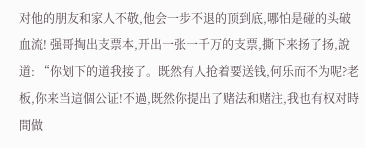对他的朋友和家人不敬,他会一步不退的顶到底,哪怕是碰的头破血流! 强哥掏出支票本,开出一张一千万的支票,撕下来扬了扬,說道: “你划下的道我接了。既然有人抢着要送钱,何乐而不为呢?老板,你来当這個公证!不過,既然你提出了赌法和赌注,我也有权对時間做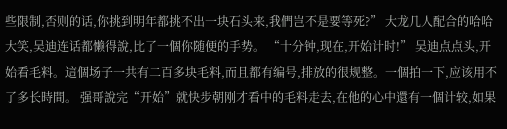些限制,否则的话,你挑到明年都挑不出一块石头来,我們岂不是要等死?” 大龙几人配合的哈哈大笑,吴迪连话都懒得說,比了一個你随便的手势。 “十分钟,现在,开始计时!” 吴迪点点头,开始看毛料。這個场子一共有二百多块毛料,而且都有编号,排放的很规整。一個拍一下,应该用不了多长時間。 强哥說完“开始”就快步朝刚才看中的毛料走去,在他的心中還有一個计较,如果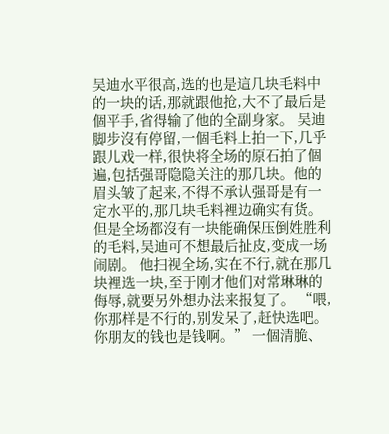吴迪水平很高,选的也是這几块毛料中的一块的话,那就跟他抢,大不了最后是個平手,省得输了他的全副身家。 吴迪脚步沒有停留,一個毛料上拍一下,几乎跟儿戏一样,很快将全场的原石拍了個遍,包括强哥隐隐关注的那几块。他的眉头皱了起来,不得不承认强哥是有一定水平的,那几块毛料裡边确实有货。但是全场都沒有一块能确保压倒姓胜利的毛料,吴迪可不想最后扯皮,变成一场闹剧。 他扫视全场,实在不行,就在那几块裡选一块,至于刚才他们对常琳琳的侮辱,就要另外想办法来报复了。 “喂,你那样是不行的,别发呆了,赶快选吧。你朋友的钱也是钱啊。” 一個清脆、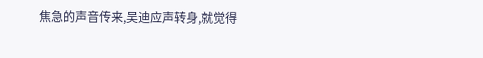焦急的声音传来,吴迪应声转身,就觉得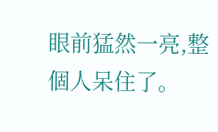眼前猛然一亮,整個人呆住了。